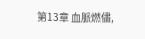第13章 血脈燃儘,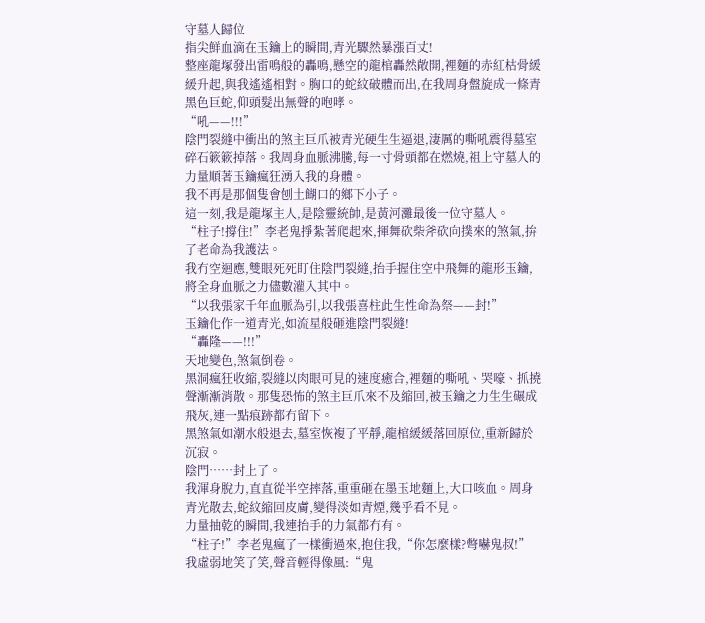守墓人歸位
指尖鮮血滴在玉鑰上的瞬間,青光驟然暴漲百丈!
整座龍塚發出雷鳴般的轟鳴,懸空的龍棺轟然敞開,裡麵的赤紅枯骨緩緩升起,與我遙遙相對。胸口的蛇紋破體而出,在我周身盤旋成一條青黑色巨蛇,仰頭髮出無聲的咆哮。
“吼——!!!”
陰門裂縫中衝出的煞主巨爪被青光硬生生逼退,淒厲的嘶吼震得墓室碎石簌簌掉落。我周身血脈沸騰,每一寸骨頭都在燃燒,祖上守墓人的力量順著玉鑰瘋狂湧入我的身體。
我不再是那個隻會刨土餬口的鄉下小子。
這一刻,我是龍塚主人,是陰靈統帥,是黃河灘最後一位守墓人。
“柱子!撐住!”李老鬼掙紮著爬起來,揮舞砍柴斧砍向撲來的煞氣,拚了老命為我護法。
我冇空迴應,雙眼死死盯住陰門裂縫,抬手握住空中飛舞的龍形玉鑰,將全身血脈之力儘數灌入其中。
“以我張家千年血脈為引,以我張喜柱此生性命為祭——封!”
玉鑰化作一道青光,如流星般砸進陰門裂縫!
“轟隆——!!!”
天地變色,煞氣倒卷。
黑洞瘋狂收縮,裂縫以肉眼可見的速度癒合,裡麵的嘶吼、哭嚎、抓撓聲漸漸消散。那隻恐怖的煞主巨爪來不及縮回,被玉鑰之力生生碾成飛灰,連一點痕跡都冇留下。
黑煞氣如潮水般退去,墓室恢複了平靜,龍棺緩緩落回原位,重新歸於沉寂。
陰門……封上了。
我渾身脫力,直直從半空摔落,重重砸在墨玉地麵上,大口咳血。周身青光散去,蛇紋縮回皮膚,變得淡如青煙,幾乎看不見。
力量抽乾的瞬間,我連抬手的力氣都冇有。
“柱子!”李老鬼瘋了一樣衝過來,抱住我,“你怎麼樣?彆嚇鬼叔!”
我虛弱地笑了笑,聲音輕得像風:“鬼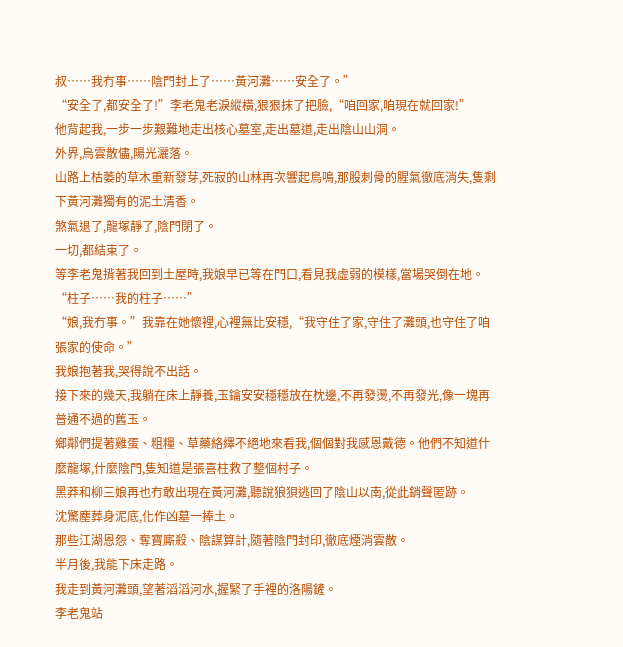叔……我冇事……陰門封上了……黃河灘……安全了。”
“安全了,都安全了!”李老鬼老淚縱橫,狠狠抹了把臉,“咱回家,咱現在就回家!”
他背起我,一步一步艱難地走出核心墓室,走出墓道,走出陰山山洞。
外界,烏雲散儘,陽光灑落。
山路上枯萎的草木重新發芽,死寂的山林再次響起鳥鳴,那股刺骨的腥氣徹底消失,隻剩下黃河灘獨有的泥土清香。
煞氣退了,龍塚靜了,陰門閉了。
一切,都結束了。
等李老鬼揹著我回到土屋時,我娘早已等在門口,看見我虛弱的模樣,當場哭倒在地。
“柱子……我的柱子……”
“娘,我冇事。”我靠在她懷裡,心裡無比安穩,“我守住了家,守住了灘頭,也守住了咱張家的使命。”
我娘抱著我,哭得說不出話。
接下來的幾天,我躺在床上靜養,玉鑰安安穩穩放在枕邊,不再發燙,不再發光,像一塊再普通不過的舊玉。
鄉鄰們提著雞蛋、粗糧、草藥絡繹不絕地來看我,個個對我感恩戴德。他們不知道什麼龍塚,什麼陰門,隻知道是張喜柱救了整個村子。
黑莽和柳三娘再也冇敢出現在黃河灘,聽說狼狽逃回了陰山以南,從此銷聲匿跡。
沈驚塵葬身泥底,化作凶墓一捧土。
那些江湖恩怨、奪寶廝殺、陰謀算計,隨著陰門封印,徹底煙消雲散。
半月後,我能下床走路。
我走到黃河灘頭,望著滔滔河水,握緊了手裡的洛陽鏟。
李老鬼站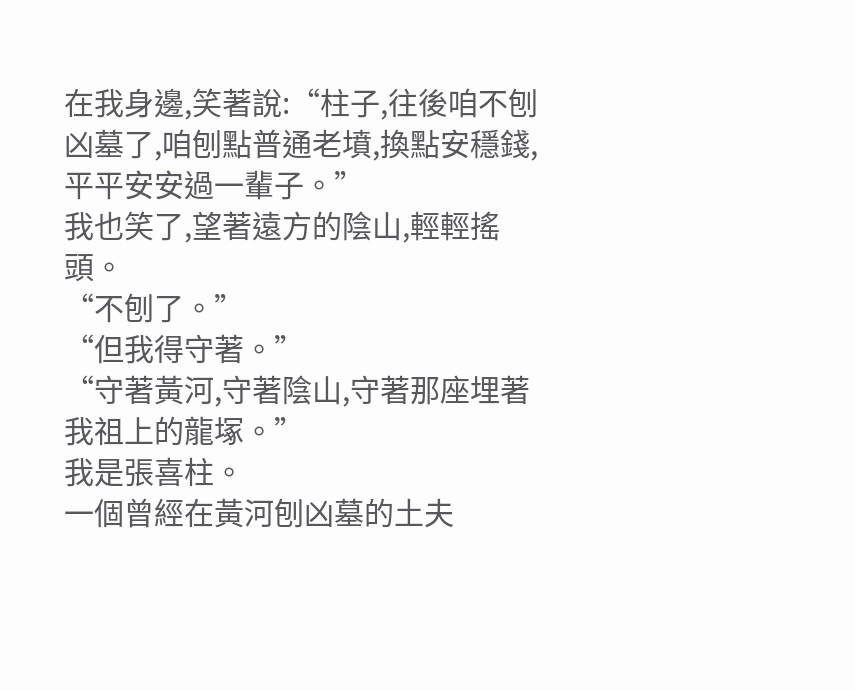在我身邊,笑著說:“柱子,往後咱不刨凶墓了,咱刨點普通老墳,換點安穩錢,平平安安過一輩子。”
我也笑了,望著遠方的陰山,輕輕搖頭。
“不刨了。”
“但我得守著。”
“守著黃河,守著陰山,守著那座埋著我祖上的龍塚。”
我是張喜柱。
一個曾經在黃河刨凶墓的土夫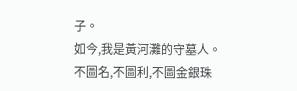子。
如今,我是黃河灘的守墓人。
不圖名,不圖利,不圖金銀珠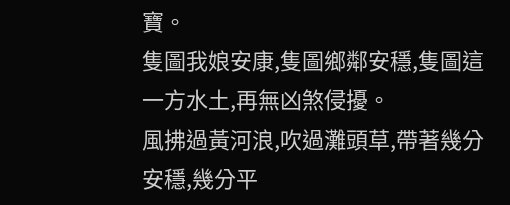寶。
隻圖我娘安康,隻圖鄉鄰安穩,隻圖這一方水土,再無凶煞侵擾。
風拂過黃河浪,吹過灘頭草,帶著幾分安穩,幾分平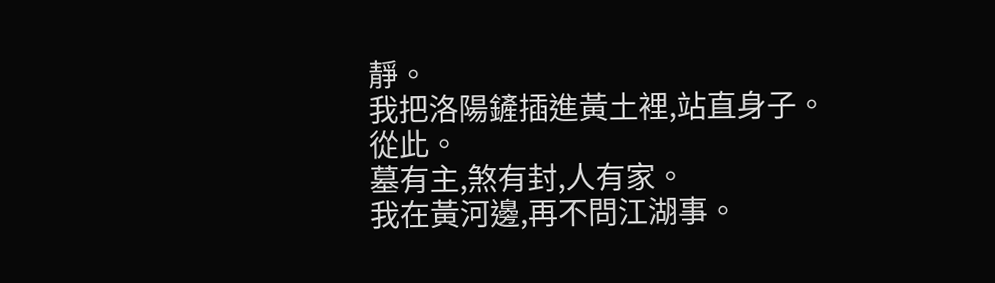靜。
我把洛陽鏟插進黃土裡,站直身子。
從此。
墓有主,煞有封,人有家。
我在黃河邊,再不問江湖事。